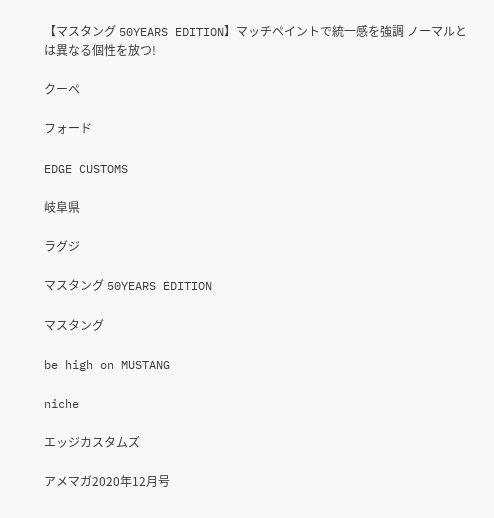【マスタング 50YEARS EDITION】マッチペイントで統一感を強調 ノーマルとは異なる個性を放つ!

クーペ

フォード

EDGE CUSTOMS

岐阜県

ラグジ

マスタング 50YEARS EDITION

マスタング

be high on MUSTANG

niche

エッジカスタムズ

アメマガ2020年12月号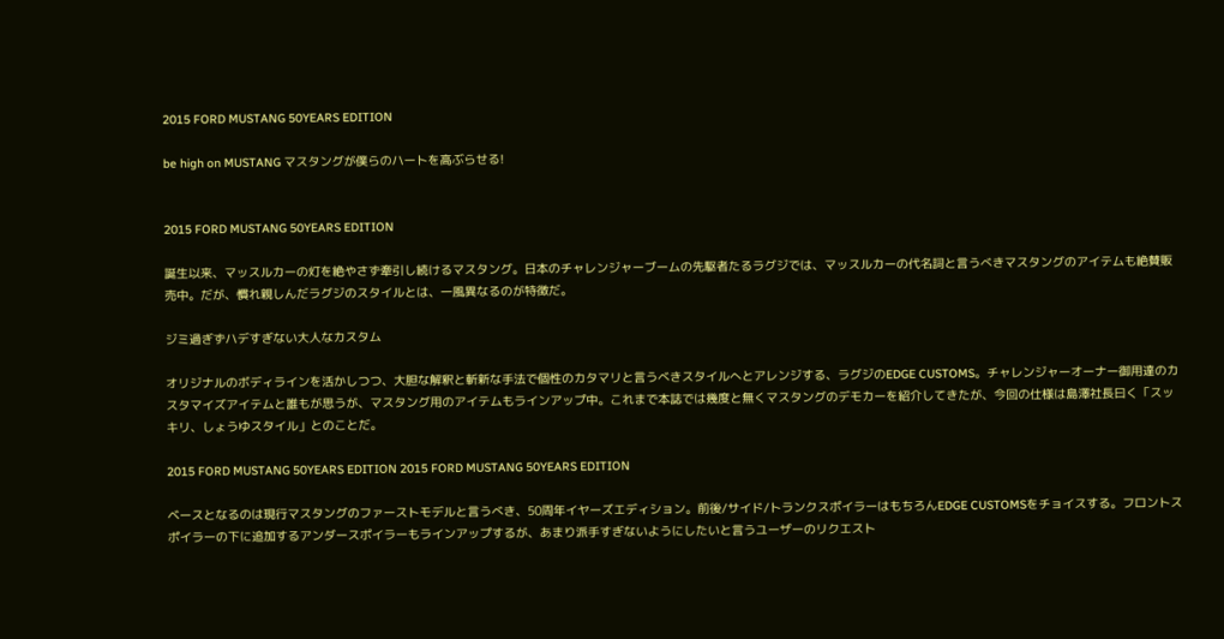2015 FORD MUSTANG 50YEARS EDITION

be high on MUSTANG マスタングが僕らのハートを高ぶらせる!


2015 FORD MUSTANG 50YEARS EDITION

誕生以来、マッスルカーの灯を絶やさず牽引し続けるマスタング。日本のチャレンジャーブームの先駆者たるラグジでは、マッスルカーの代名詞と言うべきマスタングのアイテムも絶賛販売中。だが、慣れ親しんだラグジのスタイルとは、一風異なるのが特徴だ。

ジミ過ぎずハデすぎない大人なカスタム

オリジナルのボディラインを活かしつつ、大胆な解釈と斬新な手法で個性のカタマリと言うべきスタイルへとアレンジする、ラグジのEDGE CUSTOMS。チャレンジャーオーナー御用達のカスタマイズアイテムと誰もが思うが、マスタング用のアイテムもラインアップ中。これまで本誌では幾度と無くマスタングのデモカーを紹介してきたが、今回の仕様は島澤社長曰く「スッキリ、しょうゆスタイル」とのことだ。

2015 FORD MUSTANG 50YEARS EDITION 2015 FORD MUSTANG 50YEARS EDITION

ベースとなるのは現行マスタングのファーストモデルと言うべき、50周年イヤーズエディション。前後/サイド/トランクスポイラーはもちろんEDGE CUSTOMSをチョイスする。フロントスポイラーの下に追加するアンダースポイラーもラインアップするが、あまり派手すぎないようにしたいと言うユーザーのリクエスト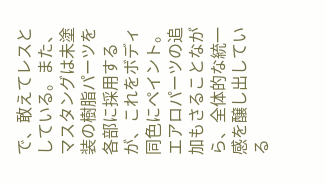で、敢えてレスとしている。また、マスタングは未塗装の樹脂パーツを各部に採用するが、これをボディ同色にペイント。エアロパーツの追加もさることながら、全体的な統一感を醸し出している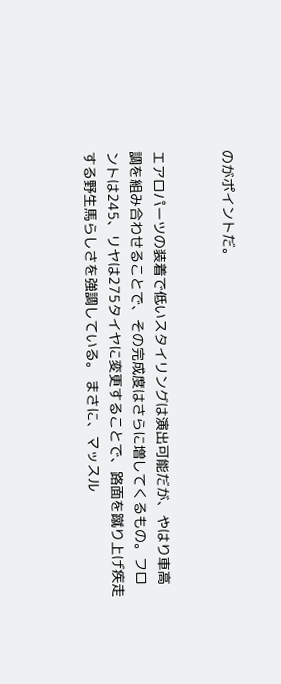のがポイントだ。


エアロパーツの装着で低いスタイリングは演出可能だが、やはり車高調を組み合わせることで、その完成度はさらに増してくるもの。フロントは245、リヤは275タイヤに変更することで、路面を蹴り上げ疾走する野生馬らしさを強調している。 まさに、マッスル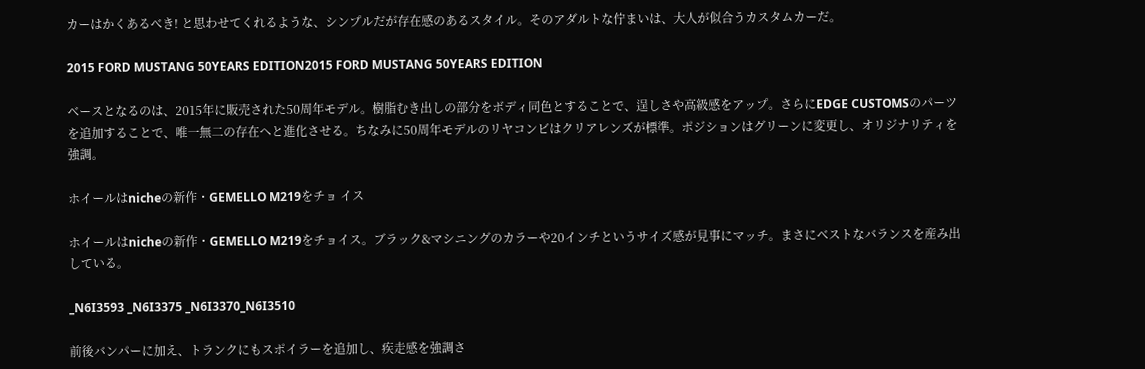カーはかくあるべき! と思わせてくれるような、シンプルだが存在感のあるスタイル。そのアダルトな佇まいは、大人が似合うカスタムカーだ。

2015 FORD MUSTANG 50YEARS EDITION2015 FORD MUSTANG 50YEARS EDITION

ベースとなるのは、2015年に販売された50周年モデル。樹脂むき出しの部分をボディ同色とすることで、逞しさや高級感をアップ。さらにEDGE CUSTOMSのパーツを追加することで、唯一無二の存在へと進化させる。ちなみに50周年モデルのリヤコンビはクリアレンズが標準。ポジションはグリーンに変更し、オリジナリティを強調。

ホイールはnicheの新作・GEMELLO M219をチョ イス

ホイールはnicheの新作・GEMELLO M219をチョイス。ブラック&マシニングのカラーや20インチというサイズ感が見事にマッチ。まさにベストなバランスを産み出している。

_N6I3593 _N6I3375 _N6I3370_N6I3510

前後バンパーに加え、トランクにもスポイラーを追加し、疾走感を強調さ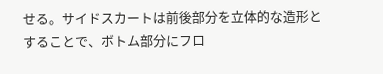せる。サイドスカートは前後部分を立体的な造形とすることで、ボトム部分にフロ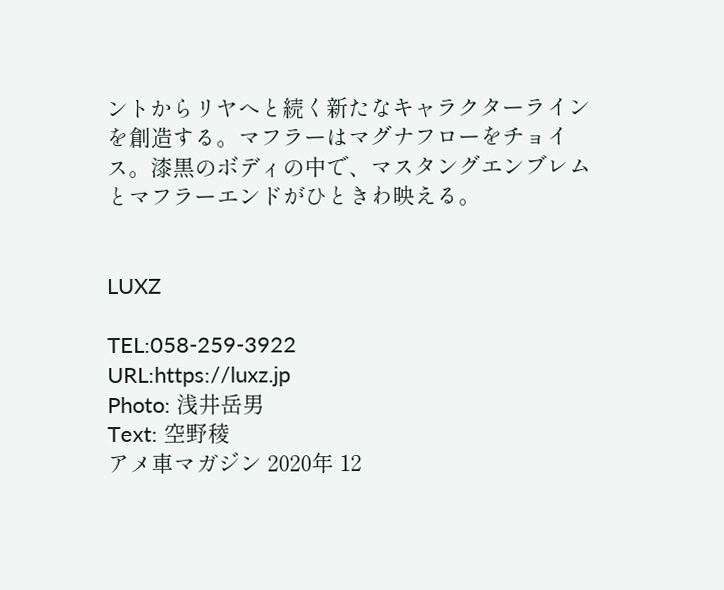ントからリヤへと続く新たなキャラクターラインを創造する。マフラーはマグナフローをチョイス。漆黒のボディの中で、マスタングエンブレムとマフラーエンドがひときわ映える。


LUXZ

TEL:058-259-3922
URL:https://luxz.jp
Photo: 浅井岳男
Text: 空野稜
アメ車マガジン 2020年 12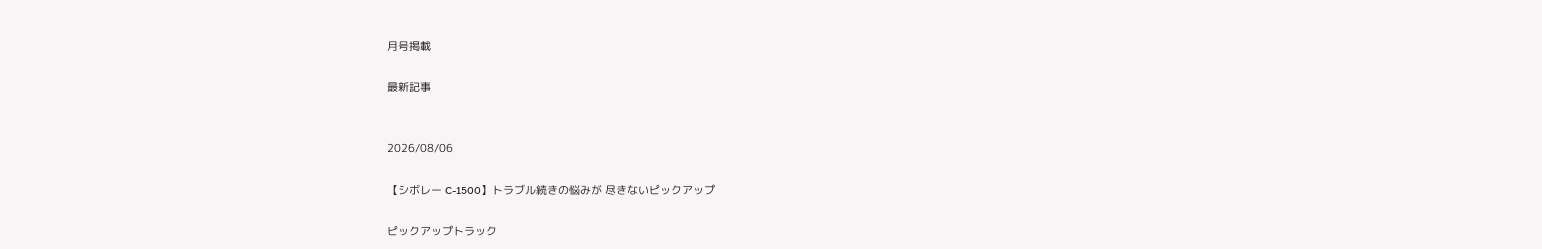月号掲載

最新記事


2026/08/06

【シボレー C-1500】トラブル続きの悩みが 尽きないピックアップ

ピックアップトラック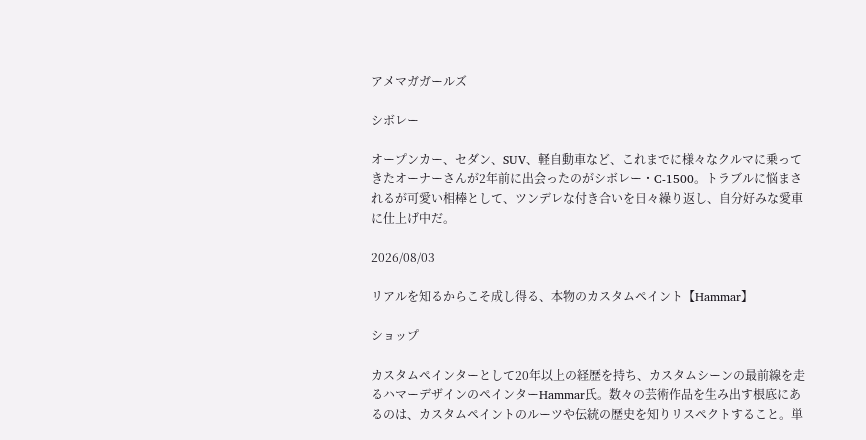アメマガガールズ

シボレー

オープンカー、セダン、SUV、軽自動車など、これまでに様々なクルマに乗ってきたオーナーさんが2年前に出会ったのがシボレー・C-1500。トラブルに悩まされるが可愛い相棒として、ツンデレな付き合いを日々繰り返し、自分好みな愛車に仕上げ中だ。

2026/08/03

リアルを知るからこそ成し得る、本物のカスタムペイント【Hammar】

ショップ

カスタムペインターとして20年以上の経歴を持ち、カスタムシーンの最前線を走るハマーデザインのペインターHammar氏。数々の芸術作品を生み出す根底にあるのは、カスタムペイントのルーツや伝統の歴史を知りリスペクトすること。単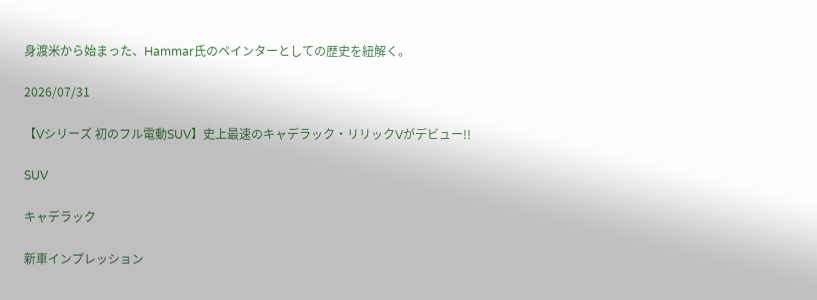身渡米から始まった、Hammar氏のペインターとしての歴史を紐解く。

2026/07/31

【Vシリーズ 初のフル電動SUV】史上最速のキャデラック・リリックVがデビュー!!

SUV

キャデラック

新車インプレッション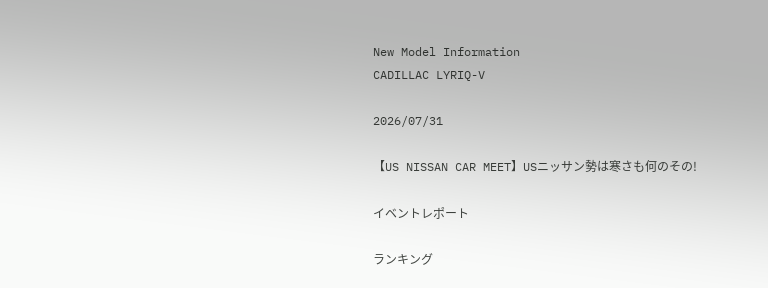New Model Information
CADILLAC LYRIQ-V

2026/07/31

【US NISSAN CAR MEET】USニッサン勢は寒さも何のその!

イベントレポート

ランキング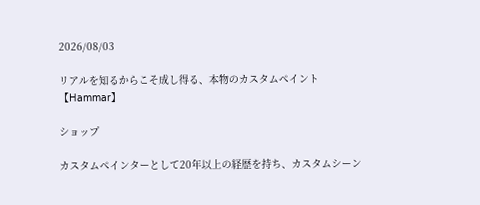2026/08/03

リアルを知るからこそ成し得る、本物のカスタムペイント【Hammar】

ショップ

カスタムペインターとして20年以上の経歴を持ち、カスタムシーン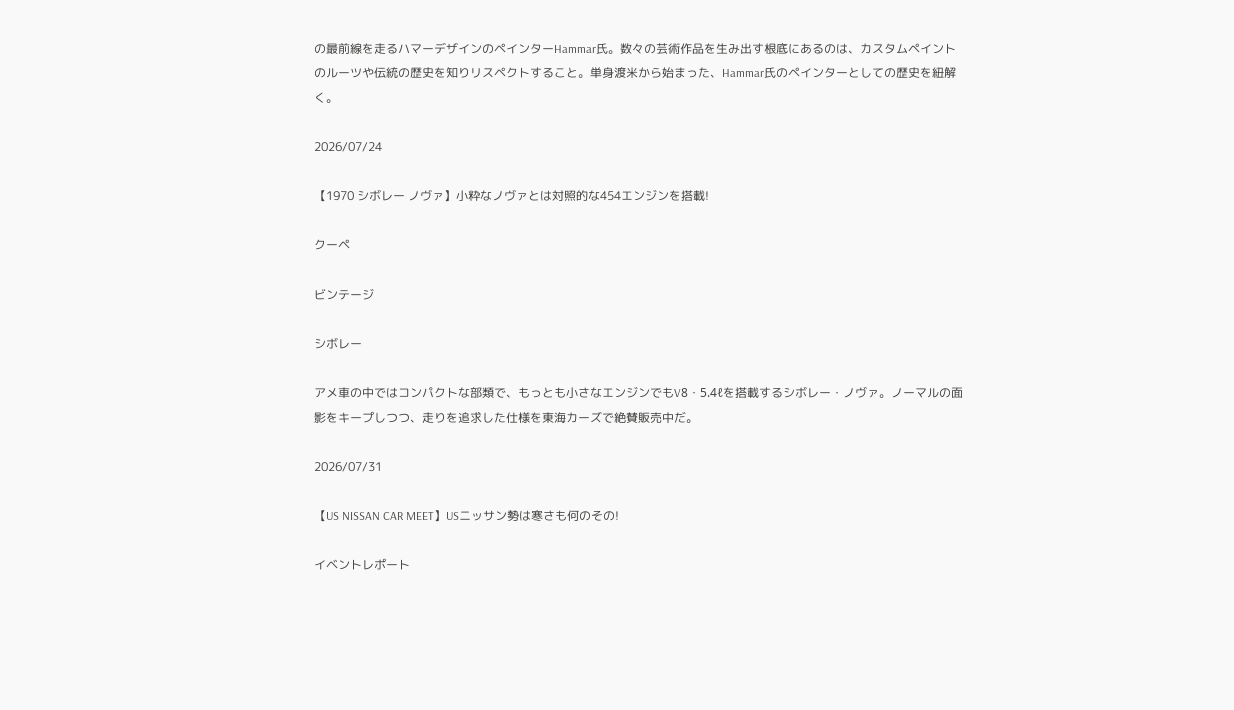の最前線を走るハマーデザインのペインターHammar氏。数々の芸術作品を生み出す根底にあるのは、カスタムペイントのルーツや伝統の歴史を知りリスペクトすること。単身渡米から始まった、Hammar氏のペインターとしての歴史を紐解く。

2026/07/24

【1970 シボレー ノヴァ】小粋なノヴァとは対照的な454エンジンを搭載!

クーペ

ビンテージ

シボレー

アメ車の中ではコンパクトな部類で、もっとも小さなエンジンでもV8・5.4ℓを搭載するシボレー・ノヴァ。ノーマルの面影をキープしつつ、走りを追求した仕様を東海カーズで絶賛販売中だ。

2026/07/31

【US NISSAN CAR MEET】USニッサン勢は寒さも何のその!

イベントレポート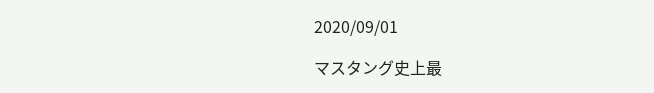2020/09/01

マスタング史上最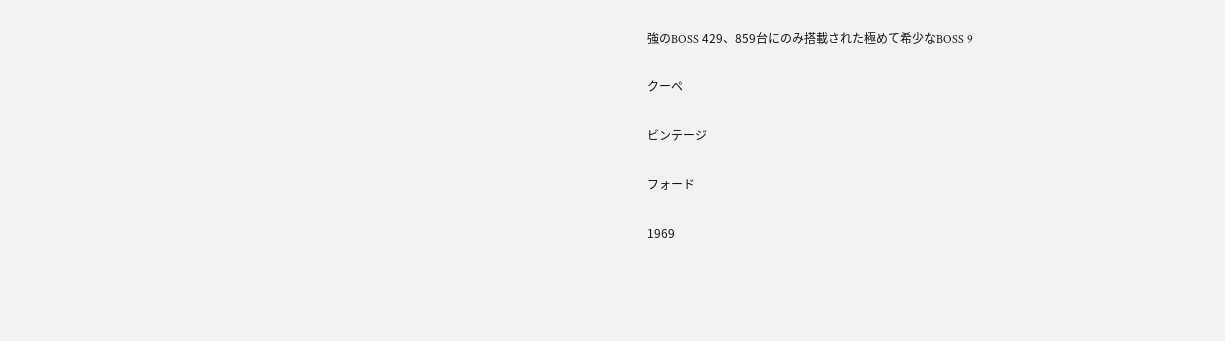強のBOSS 429、859台にのみ搭載された極めて希少なBOSS 9

クーペ

ビンテージ

フォード

1969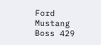Ford Mustang Boss 429